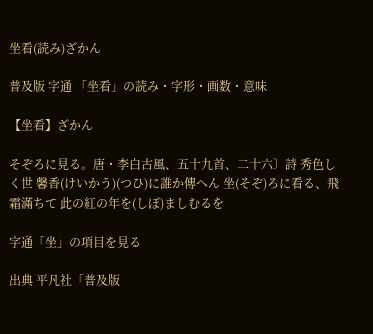坐看(読み)ざかん

普及版 字通 「坐看」の読み・字形・画数・意味

【坐看】ざかん

そぞろに見る。唐・李白古風、五十九首、二十六〕詩 秀色しく世 馨香(けいかう)(つひ)に誰か傳へん 坐(そぞ)ろに看る、飛霜滿ちて 此の紅の年を(しぼ)ましむるを

字通「坐」の項目を見る

出典 平凡社「普及版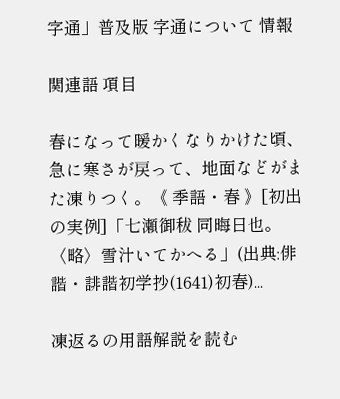字通」普及版 字通について 情報

関連語 項目

春になって暖かくなりかけた頃、急に寒さが戻って、地面などがまた凍りつく。《 季語・春 》[初出の実例]「七瀬御秡 同晦日也。〈略〉雪汁いてかへる」(出典:俳諧・誹諧初学抄(1641)初春)...

凍返るの用語解説を読む